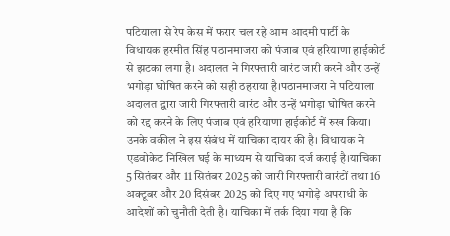पटियाला से रेप केस में फरार चल रहे आम आदमी पार्टी के विधायक हरमीत सिंह पठानमाजरा को पंजाब एवं हरियाणा हाईकोर्ट से झटका लगा है। अदालत ने गिरफ्तारी वारंट जारी करने और उन्हें भगोड़ा घोषित करने को सही ठहराया है।पठानमाजरा ने पटियाला अदालत द्वारा जारी गिरफ्तारी वारंट और उन्हें भगोड़ा घोषित करने को रद्द करने के लिए पंजाब एवं हरियाणा हाईकोर्ट में रुख किया।
उनके वकील ने इस संबंध में याचिका दायर की है। विधायक ने एडवोकेट निखिल घई के माध्यम से याचिका दर्ज कराई है।याचिका 5 सितंबर और 11 सितंबर 2025 को जारी गिरफ्तारी वारंटों तथा 16 अक्टूबर और 20 दिसंबर 2025 को दिए गए भगोड़े अपराधी के आदेशों को चुनौती देती है। याचिका में तर्क दिया गया है कि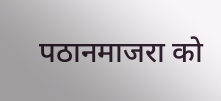पठानमाजरा को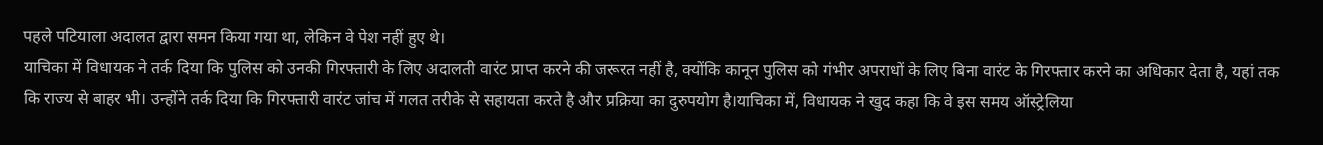पहले पटियाला अदालत द्वारा समन किया गया था, लेकिन वे पेश नहीं हुए थे।
याचिका में विधायक ने तर्क दिया कि पुलिस को उनकी गिरफ्तारी के लिए अदालती वारंट प्राप्त करने की जरूरत नहीं है, क्योंकि कानून पुलिस को गंभीर अपराधों के लिए बिना वारंट के गिरफ्तार करने का अधिकार देता है, यहां तक कि राज्य से बाहर भी। उन्होंने तर्क दिया कि गिरफ्तारी वारंट जांच में गलत तरीके से सहायता करते है और प्रक्रिया का दुरुपयोग है।याचिका में, विधायक ने खुद कहा कि वे इस समय ऑस्ट्रेलिया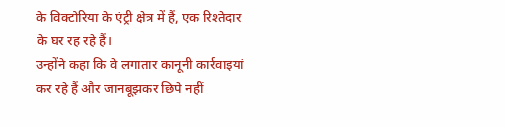के विक्टोरिया के एंट्री क्षेत्र में हैं, एक रिश्तेदार के घर रह रहे हैं।
उन्होंने कहा कि वे लगातार कानूनी कार्रवाइयां कर रहे हैं और जानबूझकर छिपे नहीं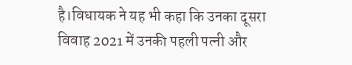है।विधायक ने यह भी कहा कि उनका दूसरा विवाह 2021 में उनकी पहली पत्नी और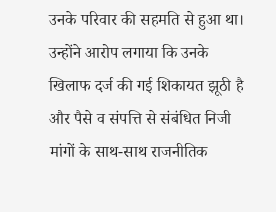उनके परिवार की सहमति से हुआ था। उन्होंने आरोप लगाया कि उनके खिलाफ दर्ज की गई शिकायत झूठी है और पैसे व संपत्ति से संबंधित निजी मांगों के साथ-साथ राजनीतिक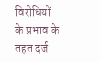विरोधियों के प्रभाव के तहत दर्ज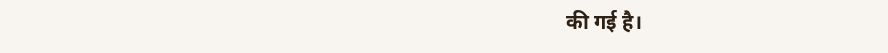की गई है।